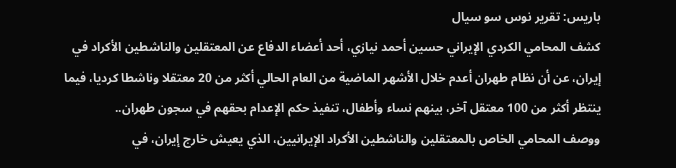باريس: تقرير نوس سو سيال
كشف المحامي الكردي الإيراني حسين أحمد نيازي، أحد أعضاء الدفاع عن المعتقلين والناشطين الأكراد في إيران، عن أن نظام طهران أعدم خلال الأشهر الماضية من العام الحالي أكثر من 20 معتقلا وناشطا كرديا، فيما ينتظر أكثر من 100 معتقل آخر، بينهم نساء وأطفال، تنفيذ حكم الإعدام بحقهم في سجون طهران..
ووصف المحامي الخاص بالمعتقلين والناشطين الأكراد الإيرانيين، الذي يعيش خارج إيران، في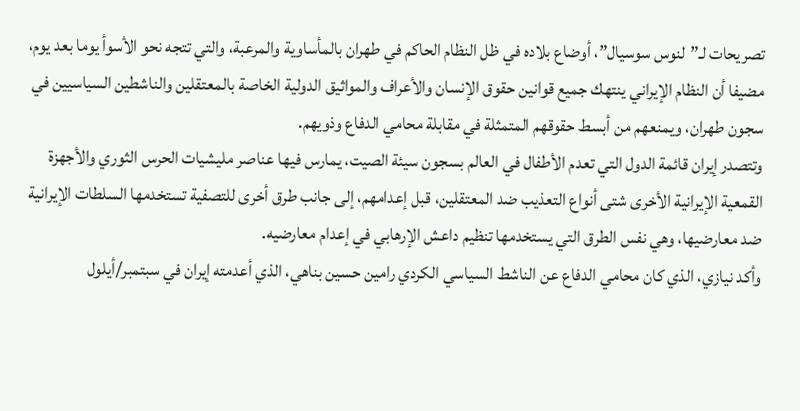تصريحات لـ”لنوس سوسيال”، أوضاع بلاده في ظل النظام الحاكم في طهران بالمأساوية والمرعبة، والتي تتجه نحو الأسوأ يوما بعد يوم، مضيفا أن النظام الإيراني ينتهك جميع قوانين حقوق الإنسان والأعراف والمواثيق الدولية الخاصة بالمعتقلين والناشطين السياسيين في سجون طهران، ويمنعهم من أبسط حقوقهم المتمثلة في مقابلة محامي الدفاع وذويهم.
وتتصدر إيران قائمة الدول التي تعدم الأطفال في العالم بسجون سيئة الصيت، يمارس فيها عناصر مليشيات الحرس الثوري والأجهزة القمعية الإيرانية الأخرى شتى أنواع التعذيب ضد المعتقلين، قبل إعدامهم، إلى جانب طرق أخرى للتصفية تستخدمها السلطات الإيرانية ضد معارضيها، وهي نفس الطرق التي يستخدمها تنظيم داعش الإرهابي في إعدام معارضيه.
وأكد نيازي، الذي كان محامي الدفاع عن الناشط السياسي الكردي رامين حسين بناهي، الذي أعدمته إيران في سبتمبر/أيلول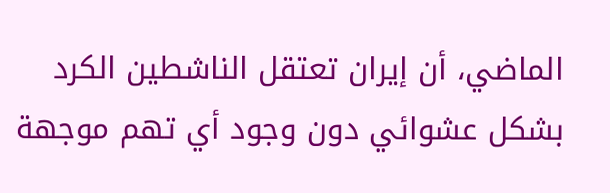الماضي، أن إيران تعتقل الناشطين الكرد بشكل عشوائي دون وجود أي تهم موجهة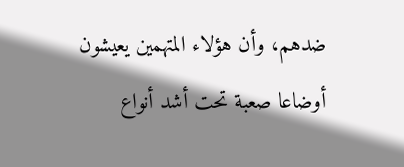ضدهم، وأن هؤلاء المتهمين يعيشون أوضاعا صعبة تحت أشد أنواع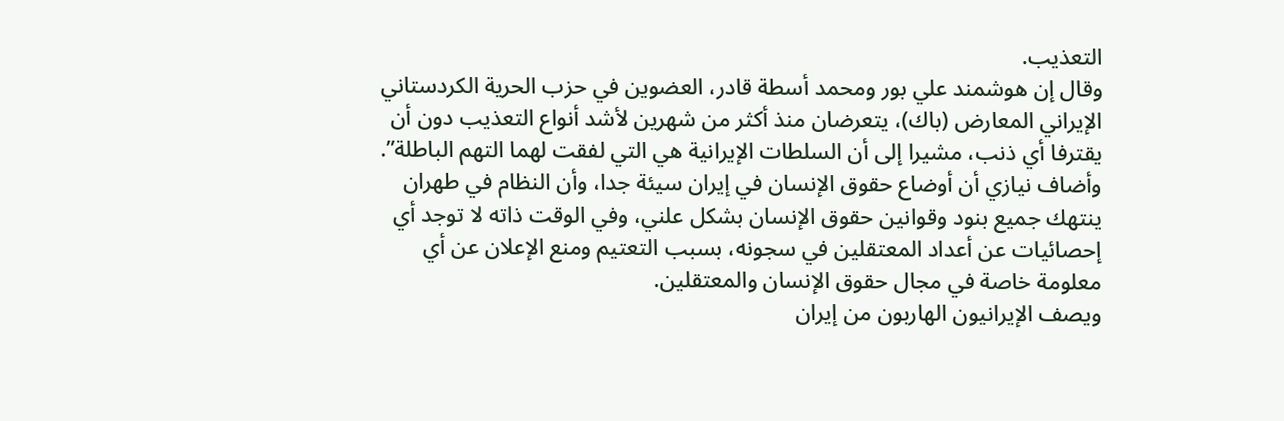التعذيب.
وقال إن هوشمند علي بور ومحمد أسطة قادر، العضوين في حزب الحرية الكردستاني الإيراني المعارض (باك)، يتعرضان منذ أكثر من شهرين لأشد أنواع التعذيب دون أن يقترفا أي ذنب، مشيرا إلى أن السلطات الإيرانية هي التي لفقت لهما التهم الباطلة”.
وأضاف نيازي أن أوضاع حقوق الإنسان في إيران سيئة جدا، وأن النظام في طهران ينتهك جميع بنود وقوانين حقوق الإنسان بشكل علني، وفي الوقت ذاته لا توجد أي إحصائيات عن أعداد المعتقلين في سجونه، بسبب التعتيم ومنع الإعلان عن أي معلومة خاصة في مجال حقوق الإنسان والمعتقلين.
ويصف الإيرانيون الهاربون من إيران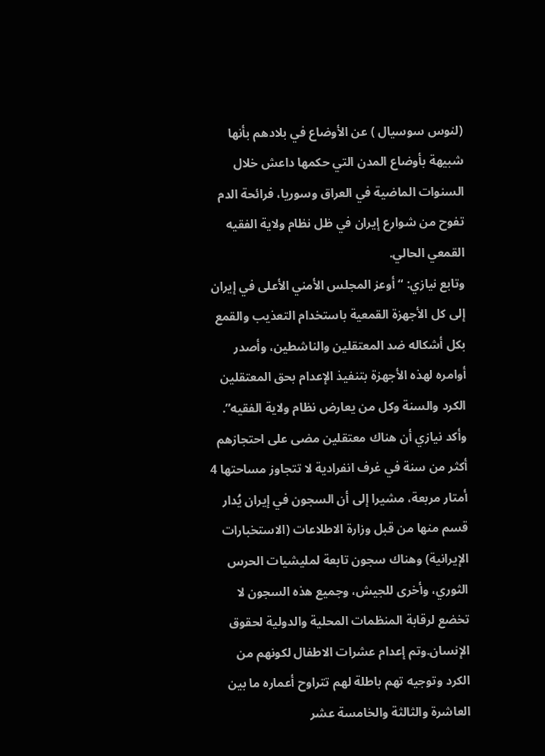(لنوس سوسيال ) عن الأوضاع في بلادهم بأنها شبيهة بأوضاع المدن التي حكمها داعش خلال السنوات الماضية في العراق وسوريا، فرائحة الدم تفوح من شوارع إيران في ظل نظام ولاية الفقيه القمعي الحالي.
وتابع نيازي: “أوعز المجلس الأمني الأعلى في إيران إلى كل الأجهزة القمعية باستخدام التعذيب والقمع بكل أشكاله ضد المعتقلين والناشطين، وأصدر أوامره لهذه الأجهزة بتنفيذ الإعدام بحق المعتقلين الكرد والسنة وكل من يعارض نظام ولاية الفقيه”.
وأكد نيازي أن هناك معتقلين مضى على احتجازهم أكثر من سنة في غرف انفرادية لا تتجاوز مساحتها 4 أمتار مربعة، مشيرا إلى أن السجون في إيران يُدار قسم منها من قبل وزارة الاطلاعات (الاستخبارات الإيرانية) وهناك سجون تابعة لمليشيات الحرس الثوري، وأخرى للجيش، وجميع هذه السجون لا تخضع لرقابة المنظمات المحلية والدولية لحقوق الإنسان.وتم إعدام عشرات الاطفال لكونهم من الكرد وتوجيه تهم باطلة لهم تتراوح أعماره ما بين العاشرة والثالثة والخامسة عشر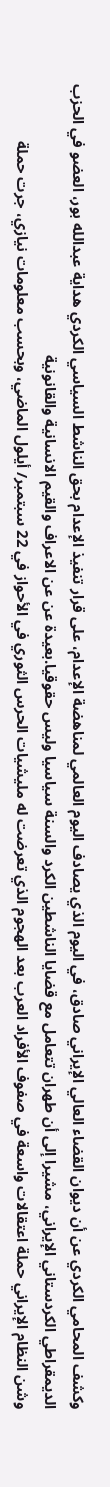وكشف المحامي الكردي عن أن ديوان القضاء العالي الإيراني صادق، في اليوم الذي يصادف اليوم العالمي لمناهضة الإعدام، على قرار تنفيذ الإعدام بحق الناشط السياسي الكردي هداية عبدالله بور، العضو في الحزب الديمقراطي الكردستاني الإيراني، مشيرا إلى أن طهران تتعامل مع قضايا الناشطين الكرد والسنة سياسيا وليس حقوقيا.بعيدة عن عن الاعراف والقيم الانسانية والقانونية
وشن النظام الإيراني حملة اعتقالات واسعة في صفوف الأفراد العرب بعد الهجوم الذي تعرضت له مليشيات الحرس الثوري في الأحواز في 22 سبتمبر/ أيلول الماضي، وبحسب معلومات نيازي، جرت حملة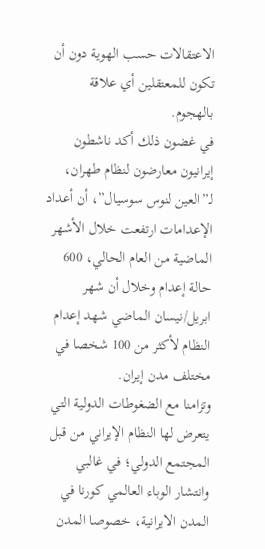الاعتقالات حسب الهوية دون أن تكون للمعتقلين أي علاقة بالهجوم.
في غضون ذلك أكد ناشطون إيرانيون معارضون لنظام طهران، لـ”العين لنوس سوسيال”، أن أعداد الإعدامات ارتفعت خلال الأشهر الماضية من العام الحالي، 600 حالة إعدام وخلال أن شهر ابريل/نيسان الماضي شهد إعدام النظام لأكثر من 100 شخصا في مختلف مدن إيران.
وتزامنا مع الضغوطات الدولية التي يتعرض لها النظام الإيراني من قبل المجتمع الدولي؛ في غالبي وانتشار الوباء العالمي كورنا في المدن الايرانية، خصوصا المدن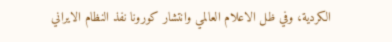الكردية، وفي ظل الاعلام العالمي وانتشار كورونا نفذ النظام الايراني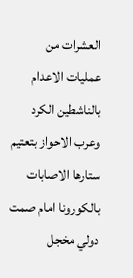العشرات من عمليات الاعدام بالناشطين الكرد وعرب الاحواز بتعتيم ستارها الاصابات بالكورونا امام صمت دولي مخجل